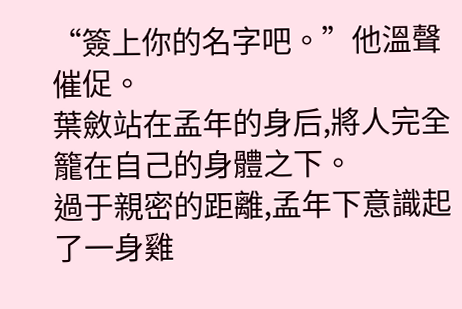“簽上你的名字吧。”他溫聲催促。
葉斂站在孟年的身后,將人完全籠在自己的身體之下。
過于親密的距離,孟年下意識起了一身雞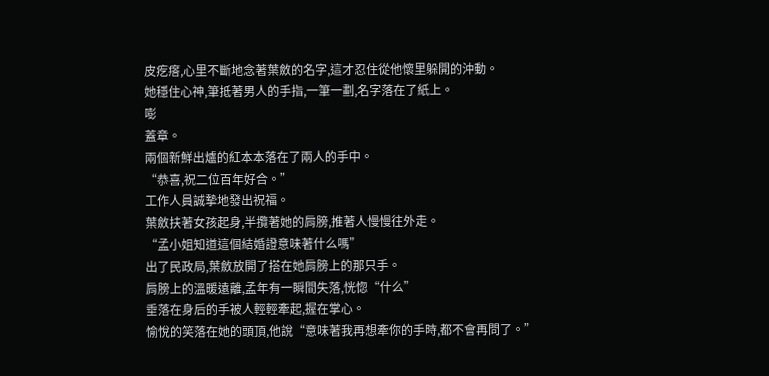皮疙瘩,心里不斷地念著葉斂的名字,這才忍住從他懷里躲開的沖動。
她穩住心神,筆抵著男人的手指,一筆一劃,名字落在了紙上。
嘭
蓋章。
兩個新鮮出爐的紅本本落在了兩人的手中。
“恭喜,祝二位百年好合。”
工作人員誠摯地發出祝福。
葉斂扶著女孩起身,半攬著她的肩膀,推著人慢慢往外走。
“孟小姐知道這個結婚證意味著什么嗎”
出了民政局,葉斂放開了搭在她肩膀上的那只手。
肩膀上的溫暖遠離,孟年有一瞬間失落,恍惚“什么”
垂落在身后的手被人輕輕牽起,握在掌心。
愉悅的笑落在她的頭頂,他說“意味著我再想牽你的手時,都不會再問了。”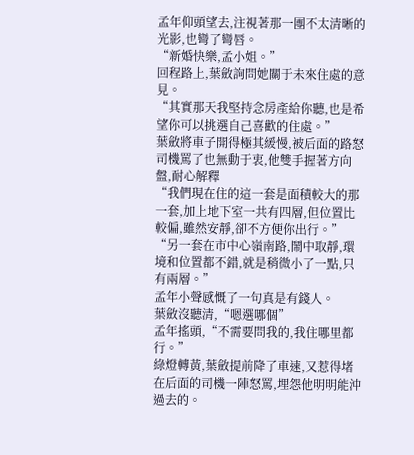孟年仰頭望去,注視著那一團不太清晰的光影,也彎了彎唇。
“新婚快樂,孟小姐。”
回程路上,葉斂詢問她關于未來住處的意見。
“其實那天我堅持念房產給你聽,也是希望你可以挑選自己喜歡的住處。”
葉斂將車子開得極其緩慢,被后面的路怒司機罵了也無動于衷,他雙手握著方向盤,耐心解釋
“我們現在住的這一套是面積較大的那一套,加上地下室一共有四層,但位置比較偏,雖然安靜,卻不方便你出行。”
“另一套在市中心嶺南路,鬧中取靜,環境和位置都不錯,就是稍微小了一點,只有兩層。”
孟年小聲感慨了一句真是有錢人。
葉斂沒聽清,“嗯選哪個”
孟年搖頭,“不需要問我的,我住哪里都行。”
綠燈轉黃,葉斂提前降了車速,又惹得堵在后面的司機一陣怒罵,埋怨他明明能沖過去的。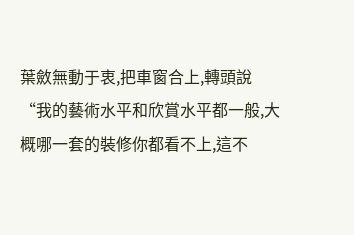葉斂無動于衷,把車窗合上,轉頭說
“我的藝術水平和欣賞水平都一般,大概哪一套的裝修你都看不上,這不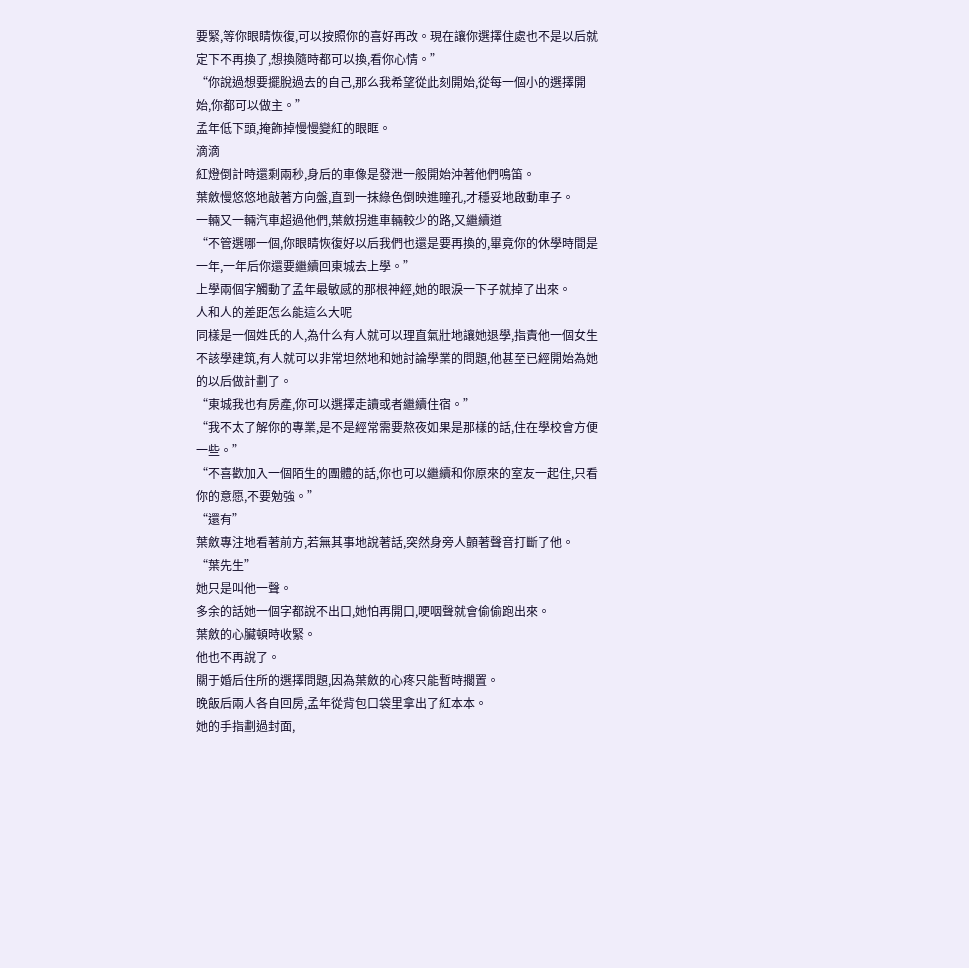要緊,等你眼睛恢復,可以按照你的喜好再改。現在讓你選擇住處也不是以后就定下不再換了,想換隨時都可以換,看你心情。”
“你說過想要擺脫過去的自己,那么我希望從此刻開始,從每一個小的選擇開始,你都可以做主。”
孟年低下頭,掩飾掉慢慢變紅的眼眶。
滴滴
紅燈倒計時還剩兩秒,身后的車像是發泄一般開始沖著他們鳴笛。
葉斂慢悠悠地敲著方向盤,直到一抹綠色倒映進瞳孔,才穩妥地啟動車子。
一輛又一輛汽車超過他們,葉斂拐進車輛較少的路,又繼續道
“不管選哪一個,你眼睛恢復好以后我們也還是要再換的,畢竟你的休學時間是一年,一年后你還要繼續回東城去上學。”
上學兩個字觸動了孟年最敏感的那根神經,她的眼淚一下子就掉了出來。
人和人的差距怎么能這么大呢
同樣是一個姓氏的人,為什么有人就可以理直氣壯地讓她退學,指責他一個女生不該學建筑,有人就可以非常坦然地和她討論學業的問題,他甚至已經開始為她的以后做計劃了。
“東城我也有房產,你可以選擇走讀或者繼續住宿。”
“我不太了解你的專業,是不是經常需要熬夜如果是那樣的話,住在學校會方便一些。”
“不喜歡加入一個陌生的團體的話,你也可以繼續和你原來的室友一起住,只看你的意愿,不要勉強。”
“還有”
葉斂專注地看著前方,若無其事地說著話,突然身旁人顫著聲音打斷了他。
“葉先生”
她只是叫他一聲。
多余的話她一個字都說不出口,她怕再開口,哽咽聲就會偷偷跑出來。
葉斂的心臟頓時收緊。
他也不再說了。
關于婚后住所的選擇問題,因為葉斂的心疼只能暫時擱置。
晚飯后兩人各自回房,孟年從背包口袋里拿出了紅本本。
她的手指劃過封面,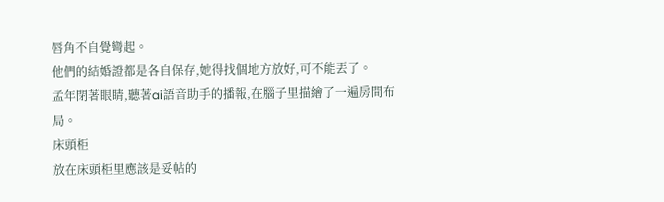唇角不自覺彎起。
他們的結婚證都是各自保存,她得找個地方放好,可不能丟了。
孟年閉著眼睛,聽著ai語音助手的播報,在腦子里描繪了一遍房間布局。
床頭柜
放在床頭柜里應該是妥帖的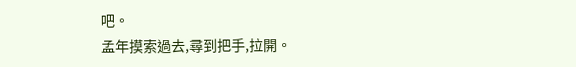吧。
孟年摸索過去,尋到把手,拉開。